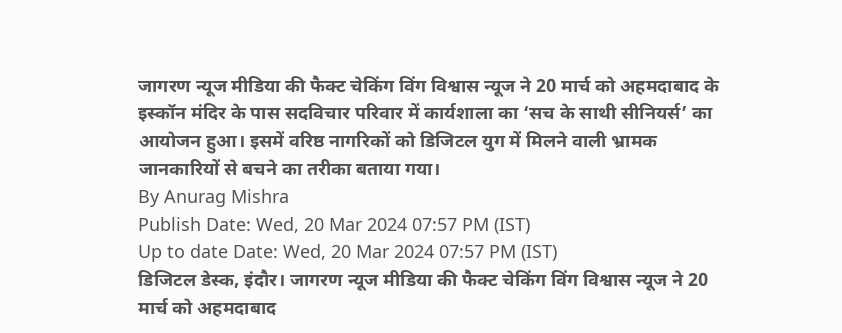जागरण न्यूज मीडिया की फैक्ट चेकिंग विंग विश्वास न्यूज ने 20 मार्च को अहमदाबाद के इस्कॉन मंदिर के पास सदविचार परिवार में कार्यशाला का ‘सच के साथी सीनियर्स’ का आयोजन हुआ। इसमें वरिष्ठ नागरिकों को डिजिटल युग में मिलने वाली भ्रामक जानकारियों से बचने का तरीका बताया गया।
By Anurag Mishra
Publish Date: Wed, 20 Mar 2024 07:57 PM (IST)
Up to date Date: Wed, 20 Mar 2024 07:57 PM (IST)
डिजिटल डेस्क, इंदौर। जागरण न्यूज मीडिया की फैक्ट चेकिंग विंग विश्वास न्यूज ने 20 मार्च को अहमदाबाद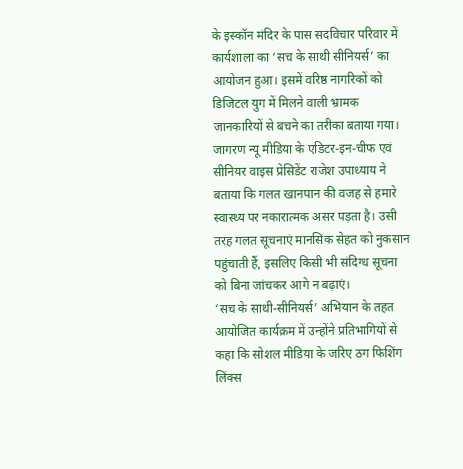के इस्कॉन मंदिर के पास सदविचार परिवार में कार्यशाला का ‘सच के साथी सीनियर्स’ का आयोजन हुआ। इसमें वरिष्ठ नागरिकों को डिजिटल युग में मिलने वाली भ्रामक जानकारियों से बचने का तरीका बताया गया।
जागरण न्यू मीडिया के एडिटर-इन-चीफ एवं सीनियर वाइस प्रेसिडेंट राजेश उपाध्याय ने बताया कि गलत खानपान की वजह से हमारे स्वास्थ्य पर नकारात्मक असर पड़ता है। उसी तरह गलत सूचनाएं मानसिक सेहत को नुकसान पहुंचाती हैं, इसलिए किसी भी संदिग्ध सूचना को बिना जांचकर आगे न बढ़ाएं।
‘सच के साथी-सीनियर्स’ अभियान के तहत आयोजित कार्यक्रम में उन्होंने प्रतिभागियों से कहा कि सोशल मीडिया के जरिए ठग फिशिंग लिंक्स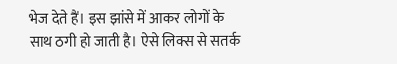भेज देते हैं। इस झांसे में आकर लोगों के साथ ठगी हो जाती है। ऐसे लिक्स से सतर्क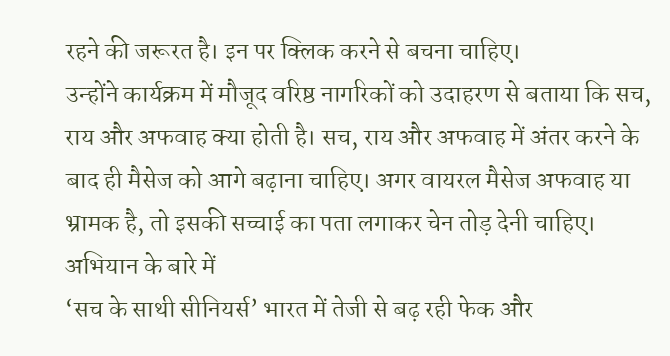रहने की जरूरत है। इन पर क्लिक करने से बचना चाहिए।
उन्होंने कार्यक्रम में मौजूद वरिष्ठ नागरिकों को उदाहरण से बताया कि सच, राय और अफवाह क्या होती है। सच, राय और अफवाह में अंतर करने के बाद ही मैसेज को आगे बढ़ाना चाहिए। अगर वायरल मैसेज अफवाह या भ्रामक है, तो इसकी सच्चाई का पता लगाकर चेन तोड़ देनी चाहिए।
अभियान के बारे में
‘सच के साथी सीनियर्स’ भारत में तेजी से बढ़ रही फेक और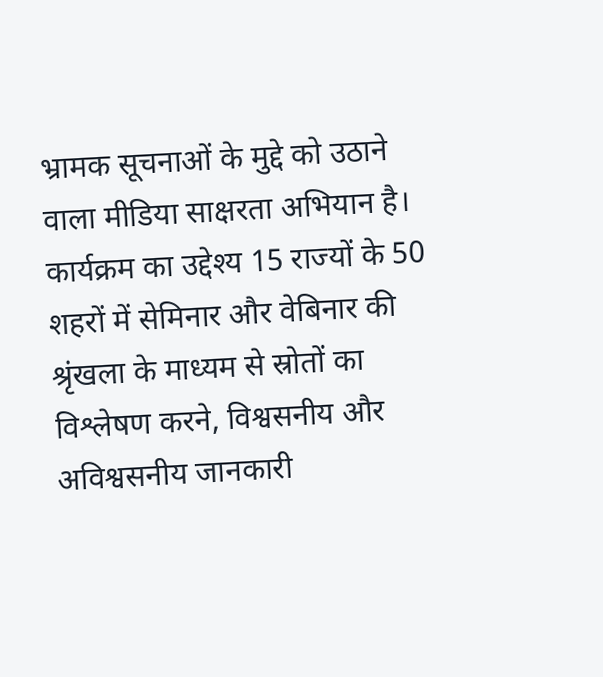भ्रामक सूचनाओं के मुद्दे को उठाने वाला मीडिया साक्षरता अभियान है। कार्यक्रम का उद्देश्य 15 राज्यों के 50 शहरों में सेमिनार और वेबिनार की श्रृंखला के माध्यम से स्रोतों का विश्लेषण करने, विश्वसनीय और अविश्वसनीय जानकारी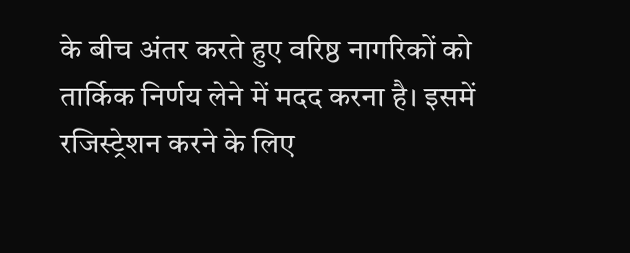के बीच अंतर करते हुए वरिष्ठ नागरिकों को तार्किक निर्णय लेने में मदद करना है। इसमें रजिस्ट्रेशन करने के लिए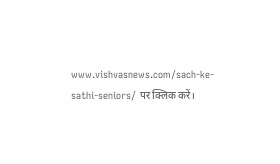www.vishvasnews.com/sach-ke-sathi-seniors/ पर क्लिक करें।